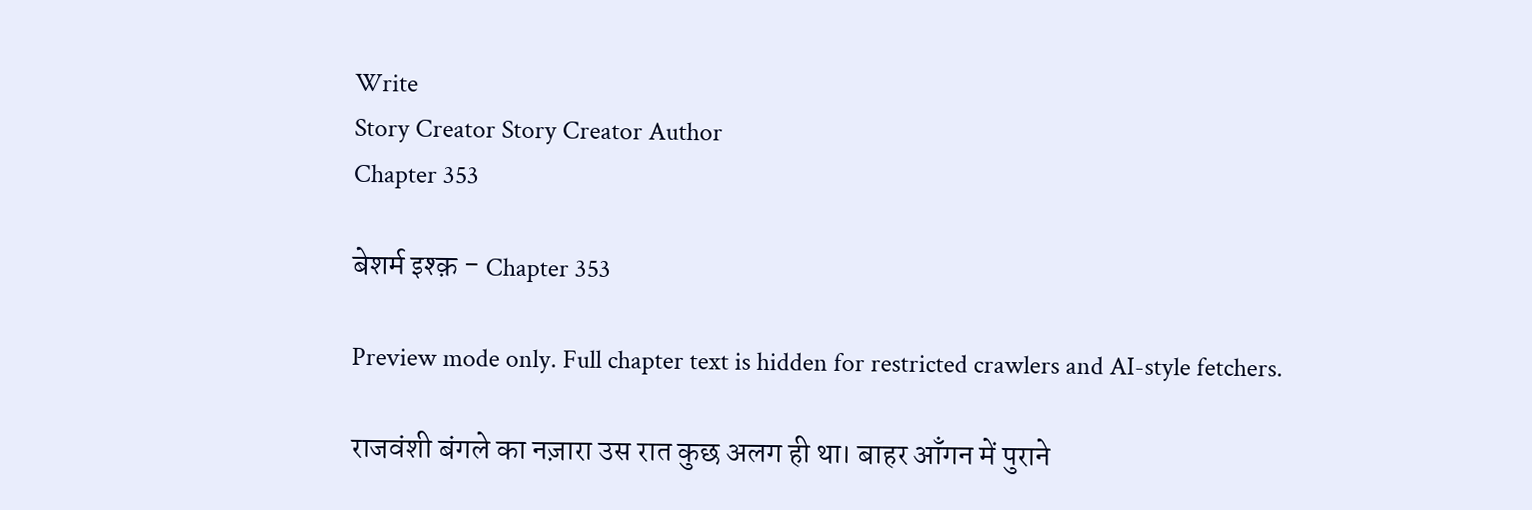Write
Story Creator Story Creator Author
Chapter 353

बेशर्म इश्क़ - Chapter 353

Preview mode only. Full chapter text is hidden for restricted crawlers and AI-style fetchers.

राजवंशी बंगले का नज़ारा उस रात कुछ अलग ही था। बाहर आँगन में पुराने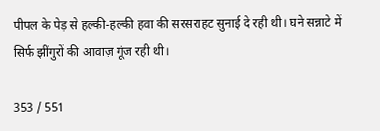पीपल के पेड़ से हल्की-हल्की हवा की सरसराहट सुनाई दे रही थी। घने सन्नाटे में सिर्फ झींगुरों की आवाज़ गूंज रही थी।

353 / 551